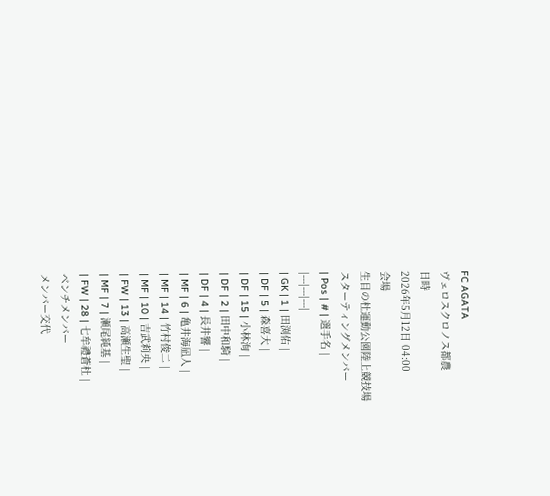FC AGATA
ヴェロスクロノス都農
日時
2026年5月12日 04:00
会場
生目の杜運動公園陸上競技場
スターティングメンバー
| Pos | # | 選手名 |
|---|---|---|
| GK | 1 | 田渕佑 |
| DF | 5 | 森喜大 |
| DF | 15 | 小林洵 |
| DF | 2 | 田中和騎 |
| DF | 4 | 長井響 |
| MF | 6 | 亀井海凪人 |
| MF | 14 | 竹村俊二 |
| MF | 10 | 吉武莉央 |
| FW | 13 | 高瀬生聖 |
| MF | 7 | 瀬尾純基 |
| FW | 28 | 七牟禮蒼杜 |
ベンチメンバー
メンバー交代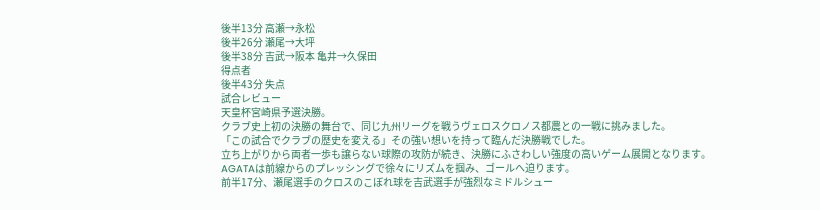後半13分 高瀬→永松
後半26分 瀬尾→大坪
後半38分 吉武→阪本 亀井→久保田
得点者
後半43分 失点
試合レビュー
天皇杯宮崎県予選決勝。
クラブ史上初の決勝の舞台で、同じ九州リーグを戦うヴェロスクロノス都農との一戦に挑みました。
「この試合でクラブの歴史を変える」その強い想いを持って臨んだ決勝戦でした。
立ち上がりから両者一歩も譲らない球際の攻防が続き、決勝にふさわしい強度の高いゲーム展開となります。
AGATAは前線からのプレッシングで徐々にリズムを掴み、ゴールへ迫ります。
前半17分、瀬尾選手のクロスのこぼれ球を吉武選手が強烈なミドルシュー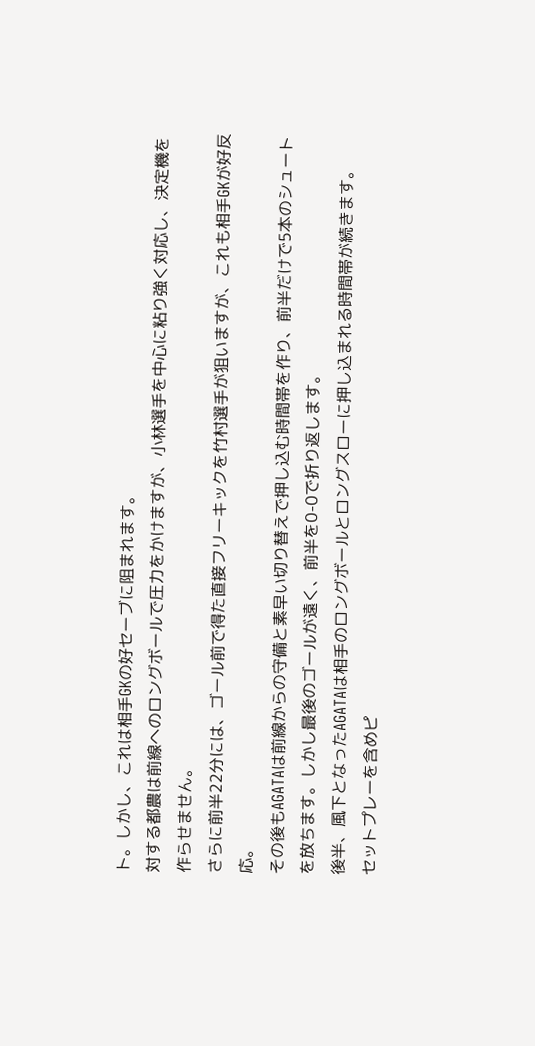ト。しかし、これは相手GKの好セーブに阻まれます。
対する都農は前線へのロングボールで圧力をかけますが、小林選手を中心に粘り強く対応し、決定機を作らせません。
さらに前半22分には、ゴール前で得た直接フリーキックを竹村選手が狙いますが、これも相手GKが好反応。
その後もAGATAは前線からの守備と素早い切り替えで押し込む時間帯を作り、前半だけで5本のシュートを放ちます。しかし最後のゴールが遠く、前半を0-0で折り返します。
後半、風下となったAGATAは相手のロングボールとロングスローに押し込まれる時間帯が続きます。
セットプレーを含めピ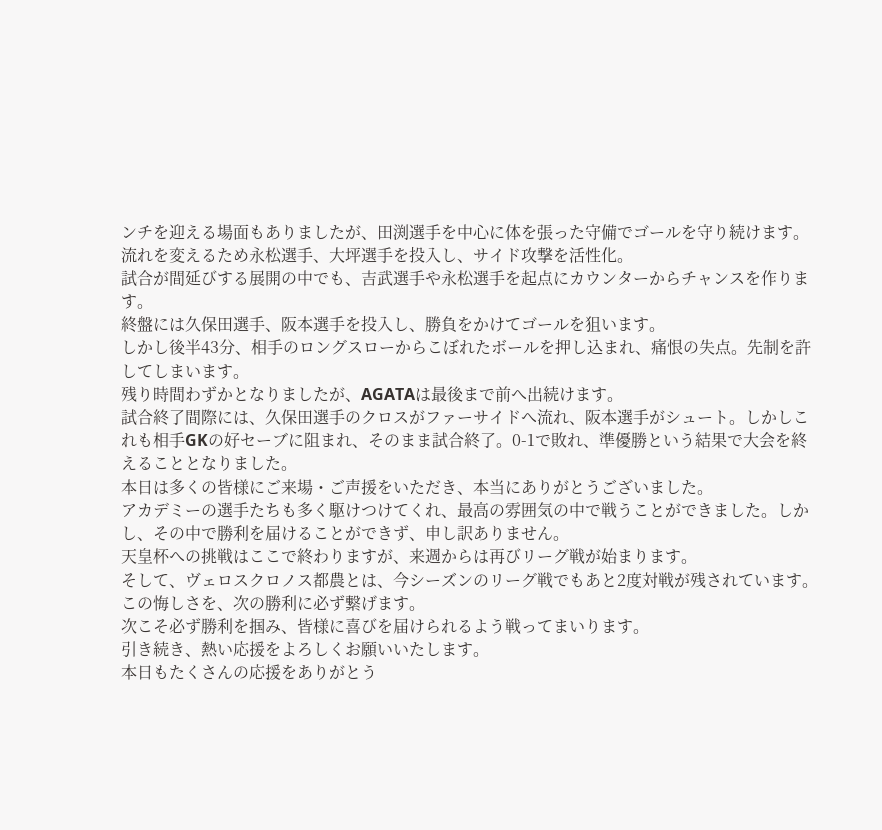ンチを迎える場面もありましたが、田渕選手を中心に体を張った守備でゴールを守り続けます。
流れを変えるため永松選手、大坪選手を投入し、サイド攻撃を活性化。
試合が間延びする展開の中でも、吉武選手や永松選手を起点にカウンターからチャンスを作ります。
終盤には久保田選手、阪本選手を投入し、勝負をかけてゴールを狙います。
しかし後半43分、相手のロングスローからこぼれたボールを押し込まれ、痛恨の失点。先制を許してしまいます。
残り時間わずかとなりましたが、AGATAは最後まで前へ出続けます。
試合終了間際には、久保田選手のクロスがファーサイドへ流れ、阪本選手がシュート。しかしこれも相手GKの好セーブに阻まれ、そのまま試合終了。0-1で敗れ、準優勝という結果で大会を終えることとなりました。
本日は多くの皆様にご来場・ご声援をいただき、本当にありがとうございました。
アカデミーの選手たちも多く駆けつけてくれ、最高の雰囲気の中で戦うことができました。しかし、その中で勝利を届けることができず、申し訳ありません。
天皇杯への挑戦はここで終わりますが、来週からは再びリーグ戦が始まります。
そして、ヴェロスクロノス都農とは、今シーズンのリーグ戦でもあと2度対戦が残されています。
この悔しさを、次の勝利に必ず繋げます。
次こそ必ず勝利を掴み、皆様に喜びを届けられるよう戦ってまいります。
引き続き、熱い応援をよろしくお願いいたします。
本日もたくさんの応援をありがとう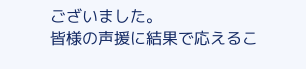ございました。
皆様の声援に結果で応えるこ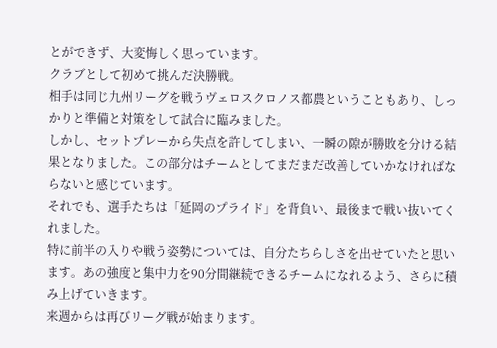とができず、大変悔しく思っています。
クラブとして初めて挑んだ決勝戦。
相手は同じ九州リーグを戦うヴェロスクロノス都農ということもあり、しっかりと準備と対策をして試合に臨みました。
しかし、セットプレーから失点を許してしまい、一瞬の隙が勝敗を分ける結果となりました。この部分はチームとしてまだまだ改善していかなければならないと感じています。
それでも、選手たちは「延岡のプライド」を背負い、最後まで戦い抜いてくれました。
特に前半の入りや戦う姿勢については、自分たちらしさを出せていたと思います。あの強度と集中力を90分間継続できるチームになれるよう、さらに積み上げていきます。
来週からは再びリーグ戦が始まります。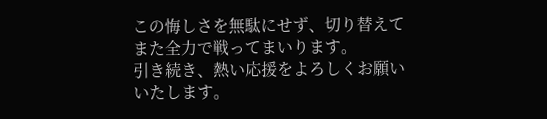この悔しさを無駄にせず、切り替えてまた全力で戦ってまいります。
引き続き、熱い応援をよろしくお願いいたします。